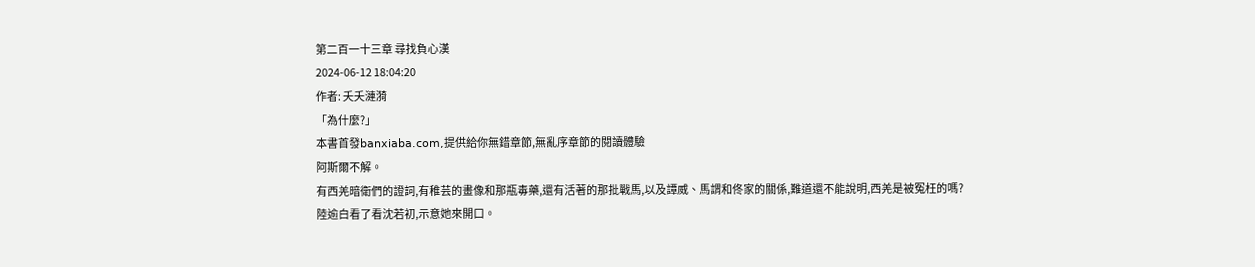第二百一十三章 尋找負心漢
2024-06-12 18:04:20
作者: 夭夭漣漪
「為什麼?」
本書首發𝖻𝖺𝗇𝗑𝗂𝖺𝖻𝖺.𝖼𝗈𝗆,提供給你無錯章節,無亂序章節的閱讀體驗
阿斯爾不解。
有西羌暗衛們的證詞,有稚芸的畫像和那瓶毒藥,還有活著的那批戰馬,以及譚威、馬謂和佟家的關係,難道還不能說明,西羌是被冤枉的嗎?
陸逾白看了看沈若初,示意她來開口。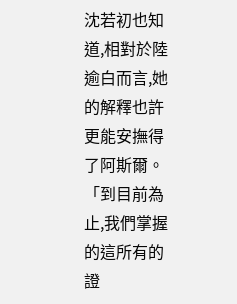沈若初也知道,相對於陸逾白而言,她的解釋也許更能安撫得了阿斯爾。
「到目前為止,我們掌握的這所有的證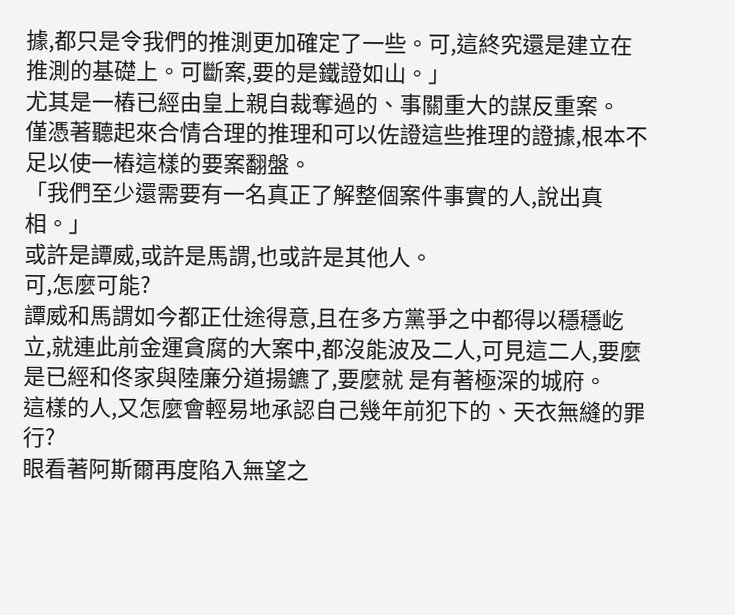據,都只是令我們的推測更加確定了一些。可,這終究還是建立在推測的基礎上。可斷案,要的是鐵證如山。」
尤其是一樁已經由皇上親自裁奪過的、事關重大的謀反重案。
僅憑著聽起來合情合理的推理和可以佐證這些推理的證據,根本不足以使一樁這樣的要案翻盤。
「我們至少還需要有一名真正了解整個案件事實的人,說出真相。」
或許是譚威,或許是馬謂,也或許是其他人。
可,怎麼可能?
譚威和馬謂如今都正仕途得意,且在多方黨爭之中都得以穩穩屹立,就連此前金運貪腐的大案中,都沒能波及二人,可見這二人,要麼是已經和佟家與陸廉分道揚鑣了,要麼就 是有著極深的城府。
這樣的人,又怎麼會輕易地承認自己幾年前犯下的、天衣無縫的罪行?
眼看著阿斯爾再度陷入無望之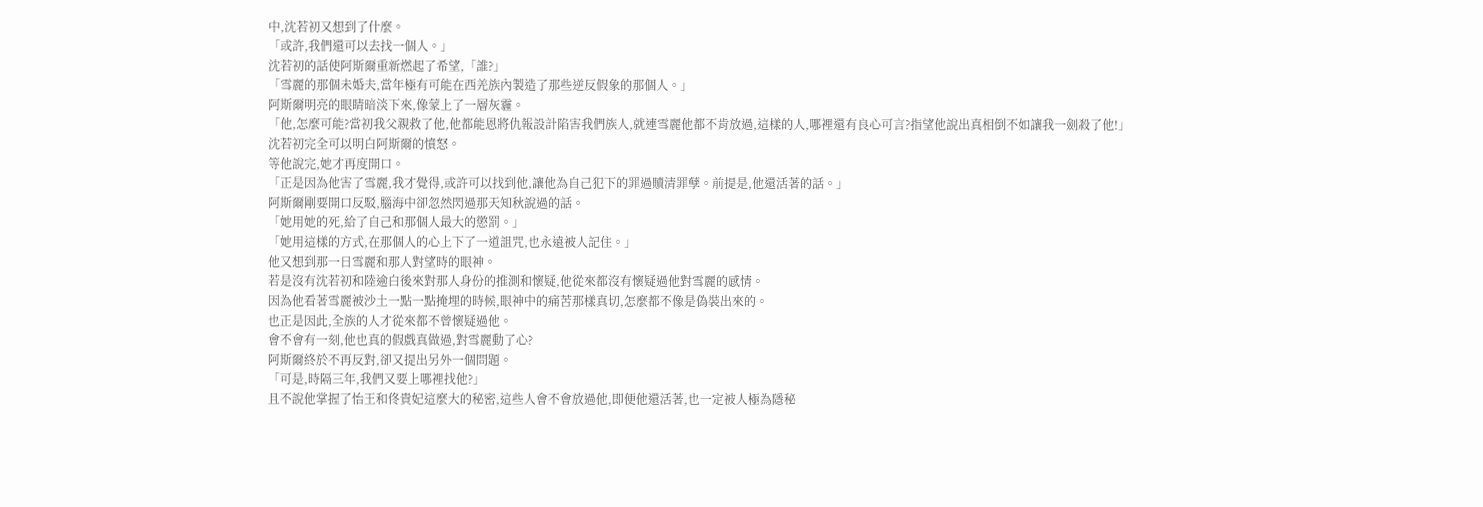中,沈若初又想到了什麼。
「或許,我們還可以去找一個人。」
沈若初的話使阿斯爾重新燃起了希望,「誰?」
「雪麗的那個未婚夫,當年極有可能在西羌族內製造了那些逆反假象的那個人。」
阿斯爾明亮的眼睛暗淡下來,像蒙上了一層灰霾。
「他,怎麼可能?當初我父親救了他,他都能恩將仇報設計陷害我們族人,就連雪麗他都不肯放過,這樣的人,哪裡還有良心可言?指望他說出真相倒不如讓我一劍殺了他!」
沈若初完全可以明白阿斯爾的憤怒。
等他說完,她才再度開口。
「正是因為他害了雪麗,我才覺得,或許可以找到他,讓他為自己犯下的罪過贖清罪孽。前提是,他還活著的話。」
阿斯爾剛要開口反駁,腦海中卻忽然閃過那天知秋說過的話。
「她用她的死,給了自己和那個人最大的懲罰。」
「她用這樣的方式,在那個人的心上下了一道詛咒,也永遠被人記住。」
他又想到那一日雪麗和那人對望時的眼神。
若是沒有沈若初和陸逾白後來對那人身份的推測和懷疑,他從來都沒有懷疑過他對雪麗的感情。
因為他看著雪麗被沙土一點一點掩埋的時候,眼神中的痛苦那樣真切,怎麼都不像是偽裝出來的。
也正是因此,全族的人才從來都不曾懷疑過他。
會不會有一刻,他也真的假戲真做過,對雪麗動了心?
阿斯爾終於不再反對,卻又提出另外一個問題。
「可是,時隔三年,我們又要上哪裡找他?」
且不說他掌握了怡王和佟貴妃這麼大的秘密,這些人會不會放過他,即便他還活著,也一定被人極為隱秘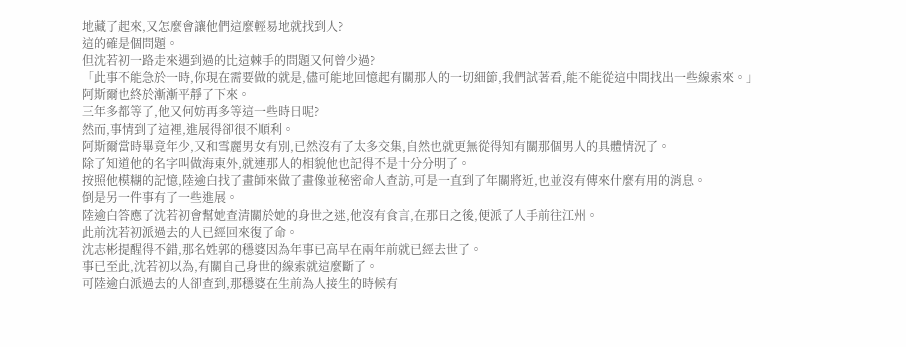地藏了起來,又怎麼會讓他們這麼輕易地就找到人?
這的確是個問題。
但沈若初一路走來遇到過的比這棘手的問題又何曾少過?
「此事不能急於一時,你現在需要做的就是,儘可能地回憶起有關那人的一切細節,我們試著看,能不能從這中間找出一些線索來。」
阿斯爾也終於漸漸平靜了下來。
三年多都等了,他又何妨再多等這一些時日呢?
然而,事情到了這裡,進展得卻很不順利。
阿斯爾當時畢竟年少,又和雪麗男女有別,已然沒有了太多交集,自然也就更無從得知有關那個男人的具體情況了。
除了知道他的名字叫做海東外,就連那人的相貌他也記得不是十分分明了。
按照他模糊的記憶,陸逾白找了畫師來做了畫像並秘密命人查訪,可是一直到了年關將近,也並沒有傳來什麼有用的消息。
倒是另一件事有了一些進展。
陸逾白答應了沈若初會幫她查清關於她的身世之迷,他沒有食言,在那日之後,便派了人手前往江州。
此前沈若初派過去的人已經回來復了命。
沈志彬提醒得不錯,那名姓郭的穩婆因為年事已高早在兩年前就已經去世了。
事已至此,沈若初以為,有關自己身世的線索就這麼斷了。
可陸逾白派過去的人卻查到,那穩婆在生前為人接生的時候有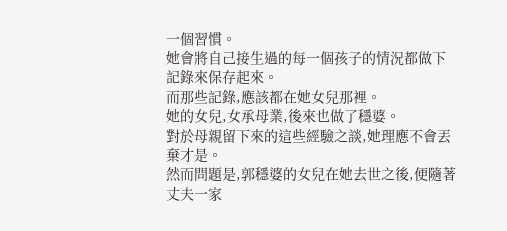一個習慣。
她會將自己接生過的每一個孩子的情況都做下記錄來保存起來。
而那些記錄,應該都在她女兒那裡。
她的女兒,女承母業,後來也做了穩婆。
對於母親留下來的這些經驗之談,她理應不會丟棄才是。
然而問題是,郭穩婆的女兒在她去世之後,便隨著丈夫一家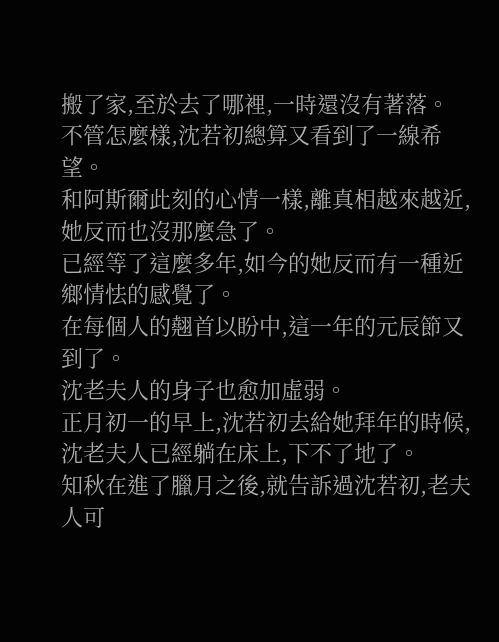搬了家,至於去了哪裡,一時還沒有著落。
不管怎麼樣,沈若初總算又看到了一線希望。
和阿斯爾此刻的心情一樣,離真相越來越近,她反而也沒那麼急了。
已經等了這麼多年,如今的她反而有一種近鄉情怯的感覺了。
在每個人的翹首以盼中,這一年的元辰節又到了。
沈老夫人的身子也愈加虛弱。
正月初一的早上,沈若初去給她拜年的時候,沈老夫人已經躺在床上,下不了地了。
知秋在進了臘月之後,就告訴過沈若初,老夫人可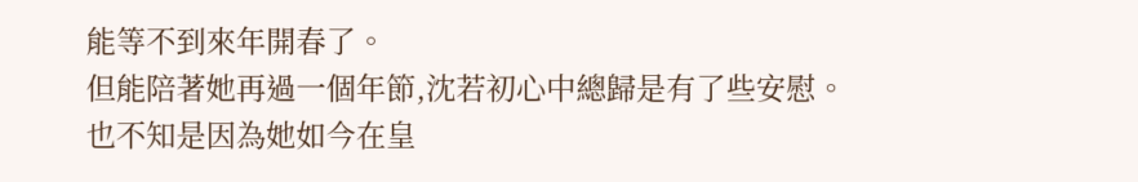能等不到來年開春了。
但能陪著她再過一個年節,沈若初心中總歸是有了些安慰。
也不知是因為她如今在皇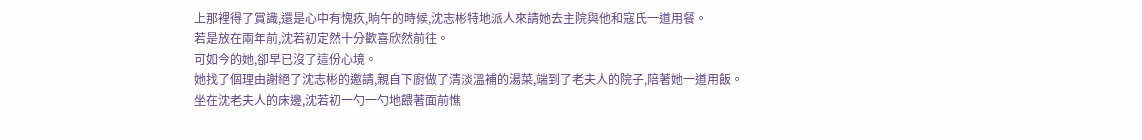上那裡得了賞識,還是心中有愧疚,晌午的時候,沈志彬特地派人來請她去主院與他和寇氏一道用餐。
若是放在兩年前,沈若初定然十分歡喜欣然前往。
可如今的她,卻早已沒了這份心境。
她找了個理由謝絕了沈志彬的邀請,親自下廚做了清淡溫補的湯菜,端到了老夫人的院子,陪著她一道用飯。
坐在沈老夫人的床邊,沈若初一勺一勺地餵著面前憔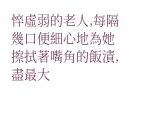悴虛弱的老人,每隔幾口便細心地為她擦拭著嘴角的飯漬,盡最大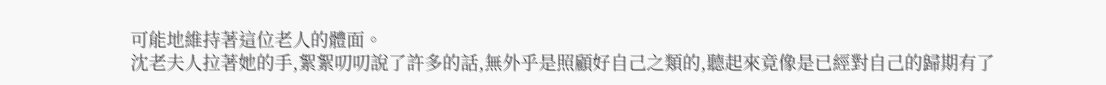可能地維持著這位老人的體面。
沈老夫人拉著她的手,絮絮叨叨說了許多的話,無外乎是照顧好自己之類的,聽起來竟像是已經對自己的歸期有了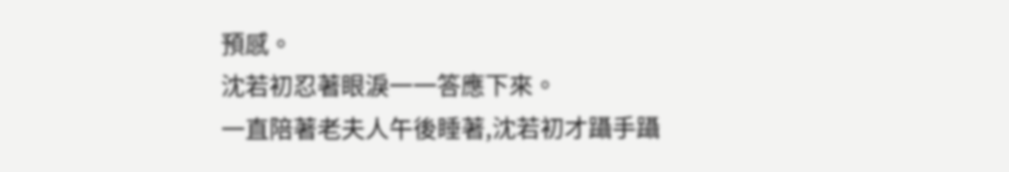預感。
沈若初忍著眼淚一一答應下來。
一直陪著老夫人午後睡著,沈若初才躡手躡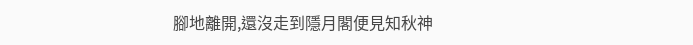腳地離開,還沒走到隱月閣便見知秋神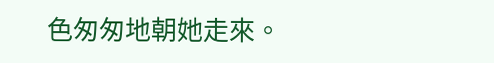色匆匆地朝她走來。